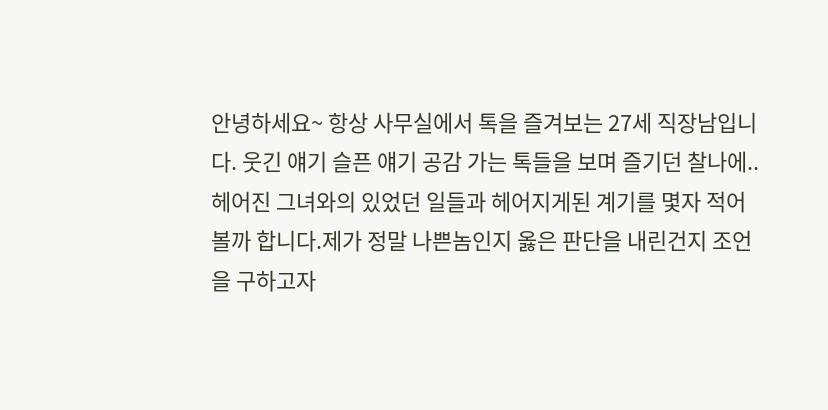안녕하세요~ 항상 사무실에서 톡을 즐겨보는 27세 직장남입니다. 웃긴 얘기 슬픈 얘기 공감 가는 톡들을 보며 즐기던 찰나에..헤어진 그녀와의 있었던 일들과 헤어지게된 계기를 몇자 적어볼까 합니다.제가 정말 나쁜놈인지 옳은 판단을 내린건지 조언을 구하고자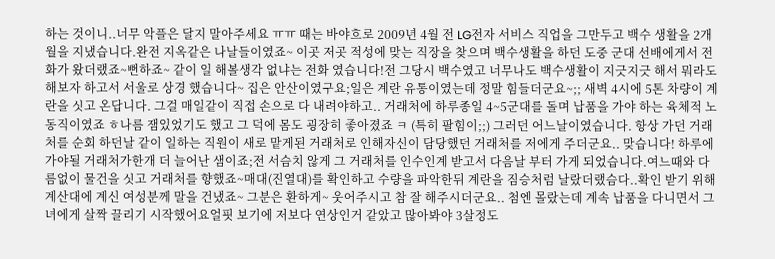하는 것이니..너무 악플은 달지 말아주세요 ㅠㅠ 때는 바야흐로 2009년 4월 전 LG전자 서비스 직업을 그만두고 백수 생활을 2개월을 지냈습니다.완전 지옥같은 나날들이였죠~ 이곳 저곳 적성에 맞는 직장을 찾으며 백수생활을 하던 도중 군대 선배에게서 전화가 왔더랬죠~뻔하죠~ 같이 일 해볼생각 없냐는 전화 였습니다!전 그당시 백수였고 너무나도 백수생활이 지긋지긋 해서 뭐라도 해보자 하고서 서울로 상경 했습니다~ 집은 안산이였구요;일은 계란 유통이였는데 정말 힘들더군요~;; 새벽 4시에 5톤 차량이 계란을 싯고 온답니다. 그걸 매일같이 직접 손으로 다 내려야하고.. 거래처에 하루종일 4~5군대를 돌며 납품을 가야 하는 육체적 노동직이였죠 ㅎ나름 잼있었기도 했고 그 덕에 몸도 굉장히 좋아졌죠 ㅋ (특히 팔힘이;;) 그러던 어느날이였습니다. 항상 가던 거래처를 순회 하던날 같이 일하는 직원이 새로 맡게된 거래처로 인해자신이 담당했던 거래처를 저에게 주더군요.. 맞습니다! 하루에 가야될 거래처가한개 더 늘어난 샘이죠;전 서슴치 않게 그 거래처를 인수인계 받고서 다음날 부터 가게 되었습니다.여느때와 다름없이 물건을 싯고 거래처를 향했죠~매대(진열대)를 확인하고 수량을 파악한뒤 계란을 짐승처럼 날랐더랬슴다..확인 받기 위해 계산대에 계신 여성분께 말을 건냈죠~ 그분은 환하게~ 웃어주시고 참 잘 해주시더군요.. 첨엔 몰랐는데 계속 납품을 다니면서 그녀에게 살짝 끌리기 시작했어요얼핏 보기에 저보다 연상인거 같았고 많아봐야 3살정도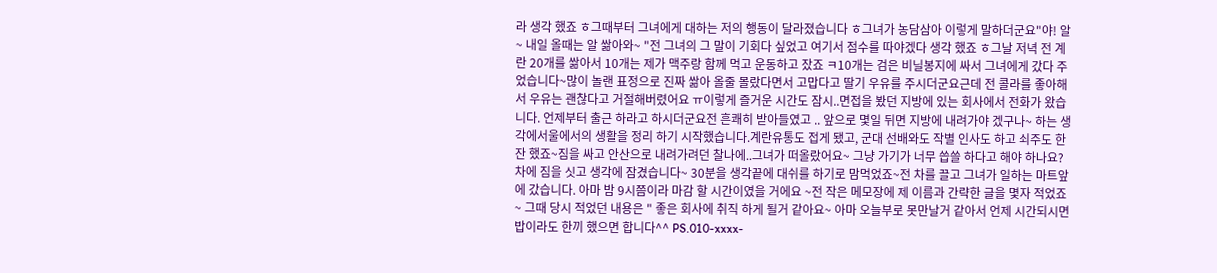라 생각 했죠 ㅎ그때부터 그녀에게 대하는 저의 행동이 달라졌습니다 ㅎ그녀가 농담삼아 이렇게 말하더군요"야! 알~ 내일 올때는 알 쌂아와~ "전 그녀의 그 말이 기회다 싶었고 여기서 점수를 따야겠다 생각 했죠 ㅎ그날 저녁 전 계란 20개를 쌂아서 10개는 제가 맥주랑 함께 먹고 운동하고 잤죠 ㅋ10개는 검은 비닐봉지에 싸서 그녀에게 갔다 주었습니다~많이 놀랜 표정으로 진짜 쌂아 올줄 몰랐다면서 고맙다고 딸기 우유를 주시더군요근데 전 콜라를 좋아해서 우유는 괜찮다고 거절해버렸어요 ㅠ이렇게 즐거운 시간도 잠시..면접을 봤던 지방에 있는 회사에서 전화가 왔습니다. 언제부터 출근 하라고 하시더군요전 흔쾌히 받아들였고 .. 앞으로 몇일 뒤면 지방에 내려가야 겠구나~ 하는 생각에서울에서의 생활을 정리 하기 시작했습니다.계란유통도 접게 됐고, 군대 선배와도 작별 인사도 하고 쇠주도 한잔 했죠~짐을 싸고 안산으로 내려가려던 찰나에..그녀가 떠올랐어요~ 그냥 가기가 너무 씁쓸 하다고 해야 하나요?차에 짐을 싯고 생각에 잠겼습니다~ 30분을 생각끝에 대쉬를 하기로 맘먹었죠~전 차를 끌고 그녀가 일하는 마트앞에 갔습니다. 아마 밤 9시쯤이라 마감 할 시간이였을 거에요 ~전 작은 메모장에 제 이름과 간략한 글을 몇자 적었죠 ~ 그때 당시 적었던 내용은 " 좋은 회사에 취직 하게 될거 같아요~ 아마 오늘부로 못만날거 같아서 언제 시간되시면 밥이라도 한끼 했으면 합니다^^ PS.010-xxxx-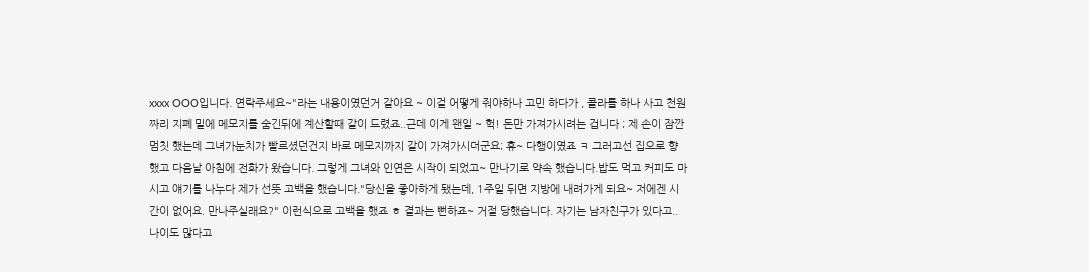xxxx OOO입니다. 연락주세요~"라는 내용이였던거 같아요 ~ 이걸 어떻게 줘야하나 고민 하다가 , 콜라를 하나 사고 천원짜리 지폐 밑에 메모지를 숨긴뒤에 계산할때 같이 드렸죠..근데 이게 왠일 ~ 헉! 돈만 가져가시려는 겁니다 ; 제 손이 잠깐 멈칫 했는데 그녀가눈치가 빨르셨던건지 바로 메모지까지 같이 가져가시더군요; 휴~ 다행이였죠 ㅋ 그러고선 집으로 향했고 다음날 아침에 전화가 왔습니다. 그렇게 그녀와 인연은 시작이 되었고~ 만나기로 약속 했습니다.밥도 먹고 커피도 마시고 얘기를 나누다 제가 선뜻 고백을 했습니다."당신을 좋아하게 됐는데, 1주일 뒤면 지방에 내려가게 되요~ 저에겐 시간이 없어요. 만나주실래요?" 이런식으로 고백을 했죠 ㅎ 결과는 뻔하죠~ 거절 당했습니다. 자기는 남자친구가 있다고.. 나이도 많다고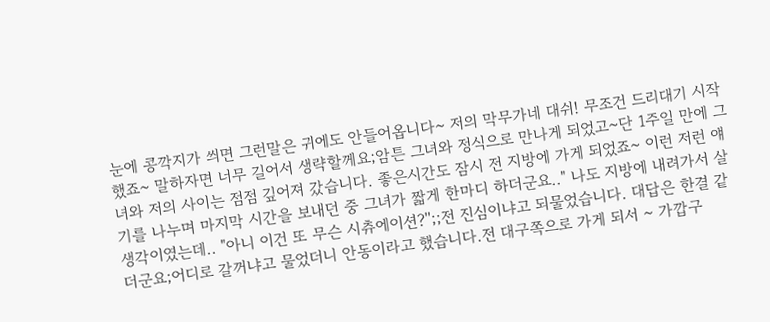눈에 콩깍지가 씌면 그런말은 귀에도 안들어옵니다~ 저의 막무가네 대쉬! 무조건 드리대기 시작했죠~ 말하자면 너무 길어서 생략할께요;암튼 그녀와 정식으로 만나게 되었고~단 1주일 만에 그녀와 저의 사이는 점점 깊어져 갔습니다. 좋은시간도 잠시 전 지방에 가게 되었죠~ 이런 저런 얘기를 나누며 마지막 시간을 보내던 중 그녀가 짧게 한마디 하더군요.." 나도 지방에 내려가서 살 생각이였는데.. "아니 이건 또 무슨 시츄에이션?'';;전 진심이냐고 되물었습니다. 대답은 한결 같더군요;어디로 갈꺼냐고 물었더니 안동이라고 했습니다.전 대구쪽으로 가게 되서 ~ 가깝구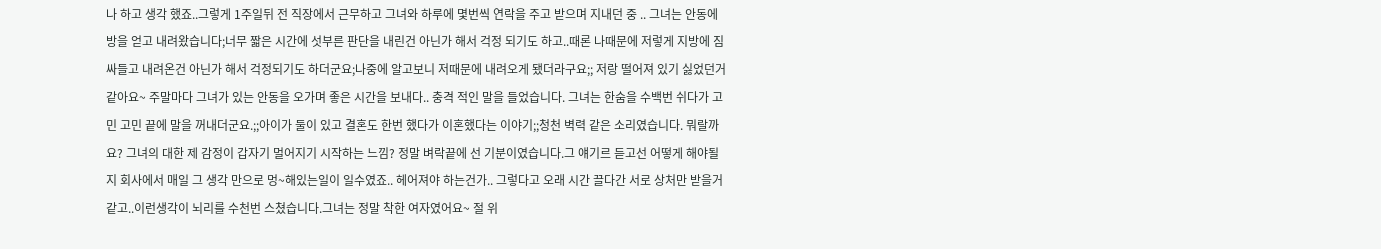나 하고 생각 했죠..그렇게 1주일뒤 전 직장에서 근무하고 그녀와 하루에 몇번씩 연락을 주고 받으며 지내던 중 .. 그녀는 안동에 방을 얻고 내려왔습니다;너무 짧은 시간에 섯부른 판단을 내린건 아닌가 해서 걱정 되기도 하고..때론 나때문에 저렇게 지방에 짐싸들고 내려온건 아닌가 해서 걱정되기도 하더군요;나중에 알고보니 저때문에 내려오게 됐더라구요;; 저랑 떨어져 있기 싫었던거 같아요~ 주말마다 그녀가 있는 안동을 오가며 좋은 시간을 보내다.. 충격 적인 말을 들었습니다. 그녀는 한숨을 수백번 쉬다가 고민 고민 끝에 말을 꺼내더군요.;;아이가 둘이 있고 결혼도 한번 했다가 이혼했다는 이야기;;청천 벽력 같은 소리였습니다. 뭐랄까요? 그녀의 대한 제 감정이 갑자기 멀어지기 시작하는 느낌? 정말 벼락끝에 선 기분이였습니다.그 얘기르 듣고선 어떻게 해야될지 회사에서 매일 그 생각 만으로 멍~해있는일이 일수였죠.. 헤어져야 하는건가.. 그렇다고 오래 시간 끌다간 서로 상처만 받을거 같고..이런생각이 뇌리를 수천번 스쳤습니다.그녀는 정말 착한 여자였어요~ 절 위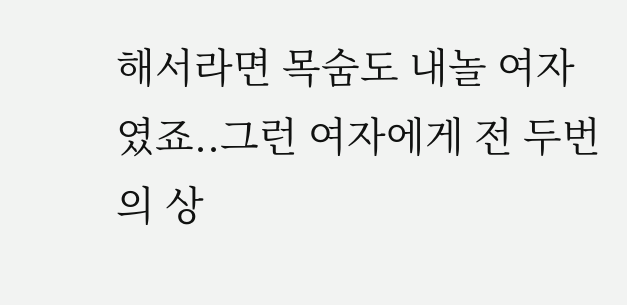해서라면 목숨도 내놀 여자였죠..그런 여자에게 전 두번의 상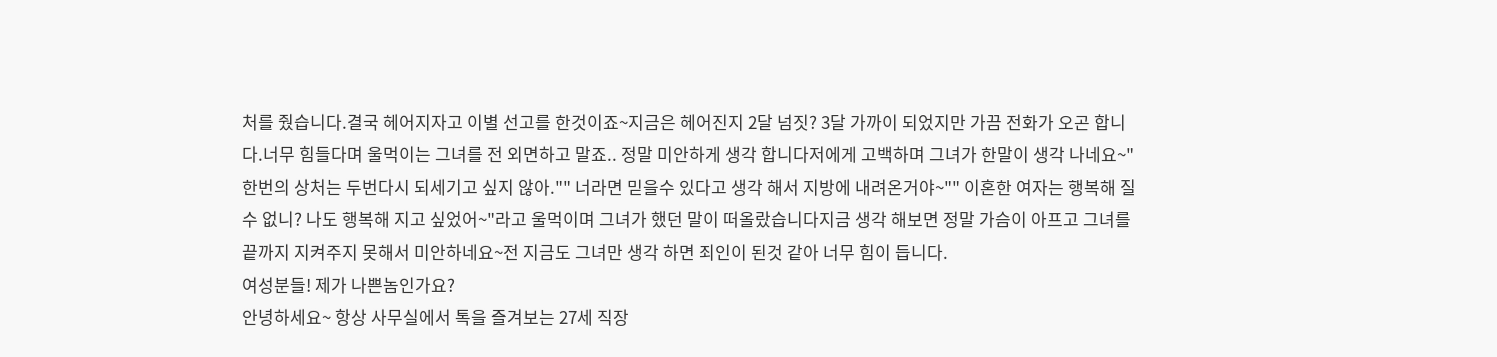처를 줬습니다.결국 헤어지자고 이별 선고를 한것이죠~지금은 헤어진지 2달 넘짓? 3달 가까이 되었지만 가끔 전화가 오곤 합니다.너무 힘들다며 울먹이는 그녀를 전 외면하고 말죠.. 정말 미안하게 생각 합니다저에게 고백하며 그녀가 한말이 생각 나네요~" 한번의 상처는 두번다시 되세기고 싶지 않아."" 너라면 믿을수 있다고 생각 해서 지방에 내려온거야~"" 이혼한 여자는 행복해 질수 없니? 나도 행복해 지고 싶었어~"라고 울먹이며 그녀가 했던 말이 떠올랐습니다지금 생각 해보면 정말 가슴이 아프고 그녀를 끝까지 지켜주지 못해서 미안하네요~전 지금도 그녀만 생각 하면 죄인이 된것 같아 너무 힘이 듭니다.
여성분들! 제가 나쁜놈인가요?
안녕하세요~ 항상 사무실에서 톡을 즐겨보는 27세 직장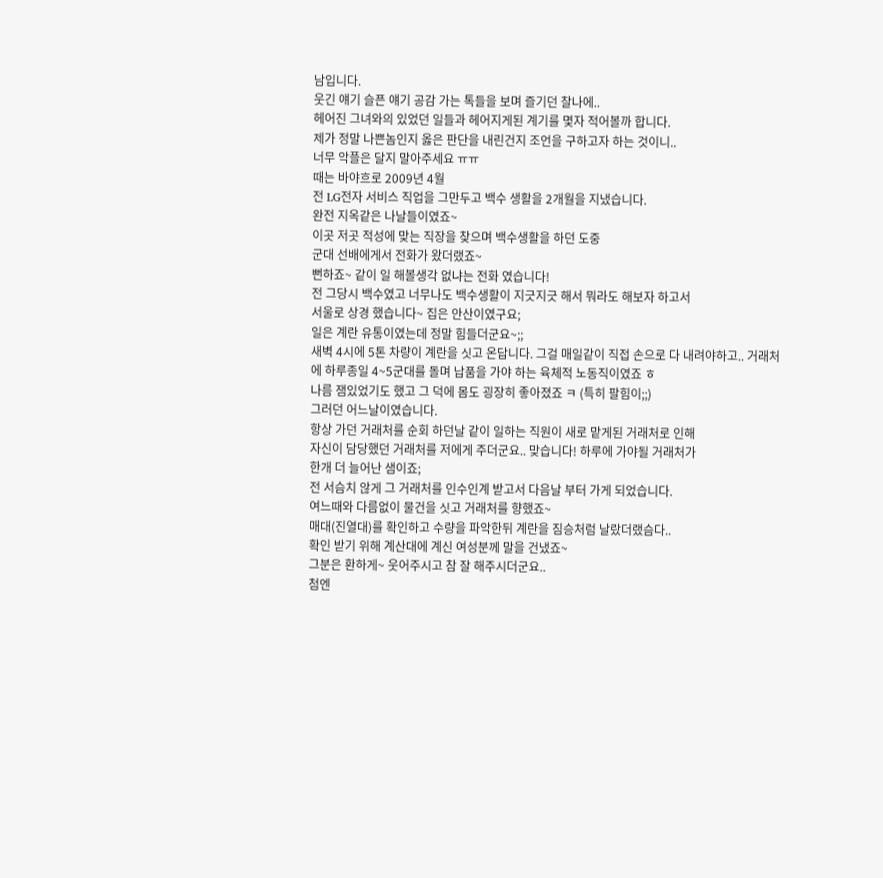남입니다.
웃긴 얘기 슬픈 얘기 공감 가는 톡들을 보며 즐기던 찰나에..
헤어진 그녀와의 있었던 일들과 헤어지게된 계기를 몇자 적어볼까 합니다.
제가 정말 나쁜놈인지 옳은 판단을 내린건지 조언을 구하고자 하는 것이니..
너무 악플은 달지 말아주세요 ㅠㅠ
때는 바야흐로 2009년 4월
전 LG전자 서비스 직업을 그만두고 백수 생활을 2개월을 지냈습니다.
완전 지옥같은 나날들이였죠~
이곳 저곳 적성에 맞는 직장을 찾으며 백수생활을 하던 도중
군대 선배에게서 전화가 왔더랬죠~
뻔하죠~ 같이 일 해볼생각 없냐는 전화 였습니다!
전 그당시 백수였고 너무나도 백수생활이 지긋지긋 해서 뭐라도 해보자 하고서
서울로 상경 했습니다~ 집은 안산이였구요;
일은 계란 유통이였는데 정말 힘들더군요~;;
새벽 4시에 5톤 차량이 계란을 싯고 온답니다. 그걸 매일같이 직접 손으로 다 내려야하고.. 거래처에 하루종일 4~5군대를 돌며 납품을 가야 하는 육체적 노동직이였죠 ㅎ
나름 잼있었기도 했고 그 덕에 몸도 굉장히 좋아졌죠 ㅋ (특히 팔힘이;;)
그러던 어느날이였습니다.
항상 가던 거래처를 순회 하던날 같이 일하는 직원이 새로 맡게된 거래처로 인해
자신이 담당했던 거래처를 저에게 주더군요.. 맞습니다! 하루에 가야될 거래처가
한개 더 늘어난 샘이죠;
전 서슴치 않게 그 거래처를 인수인계 받고서 다음날 부터 가게 되었습니다.
여느때와 다름없이 물건을 싯고 거래처를 향했죠~
매대(진열대)를 확인하고 수량을 파악한뒤 계란을 짐승처럼 날랐더랬슴다..
확인 받기 위해 계산대에 계신 여성분께 말을 건냈죠~
그분은 환하게~ 웃어주시고 참 잘 해주시더군요..
첨엔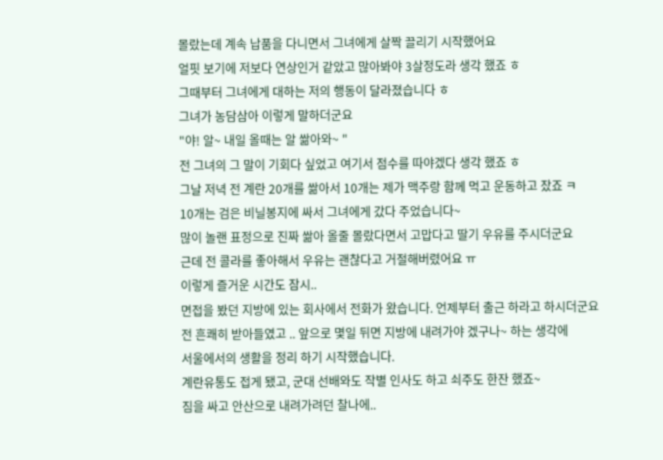몰랐는데 계속 납품을 다니면서 그녀에게 살짝 끌리기 시작했어요
얼핏 보기에 저보다 연상인거 같았고 많아봐야 3살정도라 생각 했죠 ㅎ
그때부터 그녀에게 대하는 저의 행동이 달라졌습니다 ㅎ
그녀가 농담삼아 이렇게 말하더군요
"야! 알~ 내일 올때는 알 쌂아와~ "
전 그녀의 그 말이 기회다 싶었고 여기서 점수를 따야겠다 생각 했죠 ㅎ
그날 저녁 전 계란 20개를 쌂아서 10개는 제가 맥주랑 함께 먹고 운동하고 잤죠 ㅋ
10개는 검은 비닐봉지에 싸서 그녀에게 갔다 주었습니다~
많이 놀랜 표정으로 진짜 쌂아 올줄 몰랐다면서 고맙다고 딸기 우유를 주시더군요
근데 전 콜라를 좋아해서 우유는 괜찮다고 거절해버렸어요 ㅠ
이렇게 즐거운 시간도 잠시..
면접을 봤던 지방에 있는 회사에서 전화가 왔습니다. 언제부터 출근 하라고 하시더군요
전 흔쾌히 받아들였고 .. 앞으로 몇일 뒤면 지방에 내려가야 겠구나~ 하는 생각에
서울에서의 생활을 정리 하기 시작했습니다.
계란유통도 접게 됐고, 군대 선배와도 작별 인사도 하고 쇠주도 한잔 했죠~
짐을 싸고 안산으로 내려가려던 찰나에..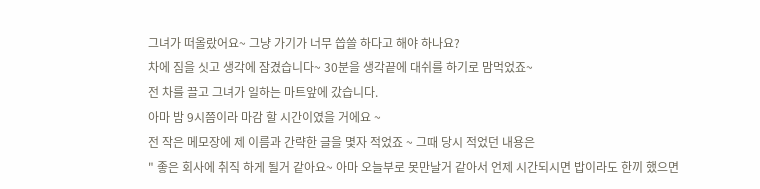그녀가 떠올랐어요~ 그냥 가기가 너무 씁쓸 하다고 해야 하나요?
차에 짐을 싯고 생각에 잠겼습니다~ 30분을 생각끝에 대쉬를 하기로 맘먹었죠~
전 차를 끌고 그녀가 일하는 마트앞에 갔습니다.
아마 밤 9시쯤이라 마감 할 시간이였을 거에요 ~
전 작은 메모장에 제 이름과 간략한 글을 몇자 적었죠 ~ 그때 당시 적었던 내용은
" 좋은 회사에 취직 하게 될거 같아요~ 아마 오늘부로 못만날거 같아서 언제 시간되시면 밥이라도 한끼 했으면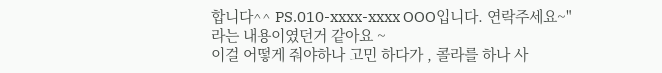합니다^^ PS.010-xxxx-xxxx OOO입니다. 연락주세요~"
라는 내용이였던거 같아요 ~
이걸 어떻게 줘야하나 고민 하다가 , 콜라를 하나 사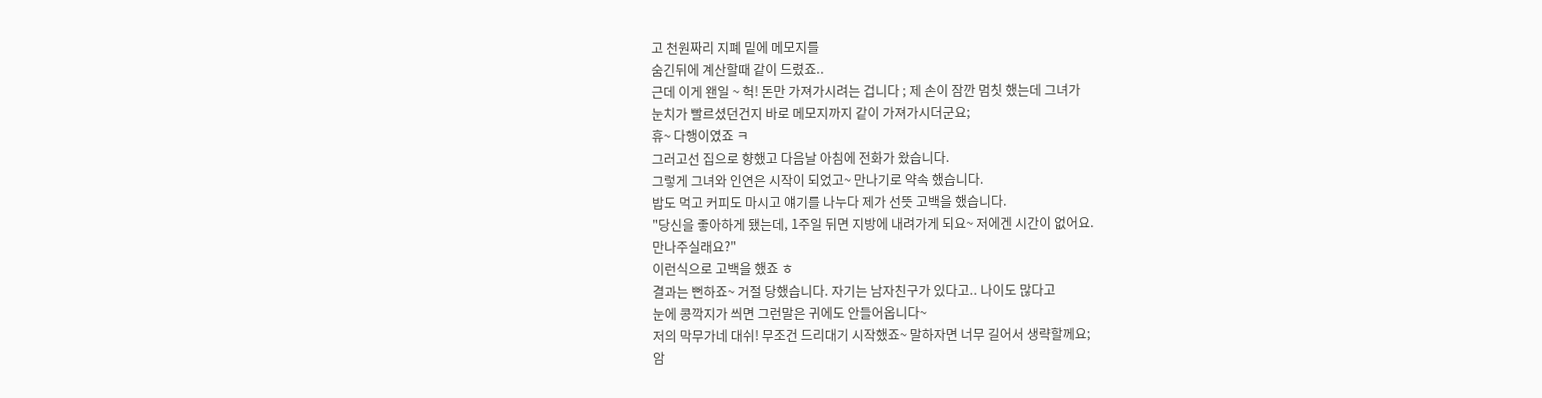고 천원짜리 지폐 밑에 메모지를
숨긴뒤에 계산할때 같이 드렸죠..
근데 이게 왠일 ~ 헉! 돈만 가져가시려는 겁니다 ; 제 손이 잠깐 멈칫 했는데 그녀가
눈치가 빨르셨던건지 바로 메모지까지 같이 가져가시더군요;
휴~ 다행이였죠 ㅋ
그러고선 집으로 향했고 다음날 아침에 전화가 왔습니다.
그렇게 그녀와 인연은 시작이 되었고~ 만나기로 약속 했습니다.
밥도 먹고 커피도 마시고 얘기를 나누다 제가 선뜻 고백을 했습니다.
"당신을 좋아하게 됐는데, 1주일 뒤면 지방에 내려가게 되요~ 저에겐 시간이 없어요.
만나주실래요?"
이런식으로 고백을 했죠 ㅎ
결과는 뻔하죠~ 거절 당했습니다. 자기는 남자친구가 있다고.. 나이도 많다고
눈에 콩깍지가 씌면 그런말은 귀에도 안들어옵니다~
저의 막무가네 대쉬! 무조건 드리대기 시작했죠~ 말하자면 너무 길어서 생략할께요;
암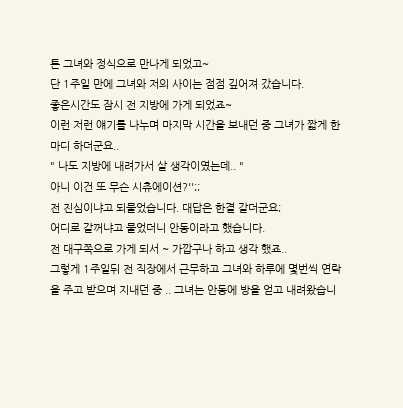튼 그녀와 정식으로 만나게 되었고~
단 1주일 만에 그녀와 저의 사이는 점점 깊어져 갔습니다.
좋은시간도 잠시 전 지방에 가게 되었죠~
이런 저런 얘기를 나누며 마지막 시간을 보내던 중 그녀가 짧게 한마디 하더군요..
" 나도 지방에 내려가서 살 생각이였는데.. "
아니 이건 또 무슨 시츄에이션?'';;
전 진심이냐고 되물었습니다. 대답은 한결 같더군요;
어디로 갈꺼냐고 물었더니 안동이라고 했습니다.
전 대구쪽으로 가게 되서 ~ 가깝구나 하고 생각 했죠..
그렇게 1주일뒤 전 직장에서 근무하고 그녀와 하루에 몇번씩 연락을 주고 받으며 지내던 중 .. 그녀는 안동에 방을 얻고 내려왔습니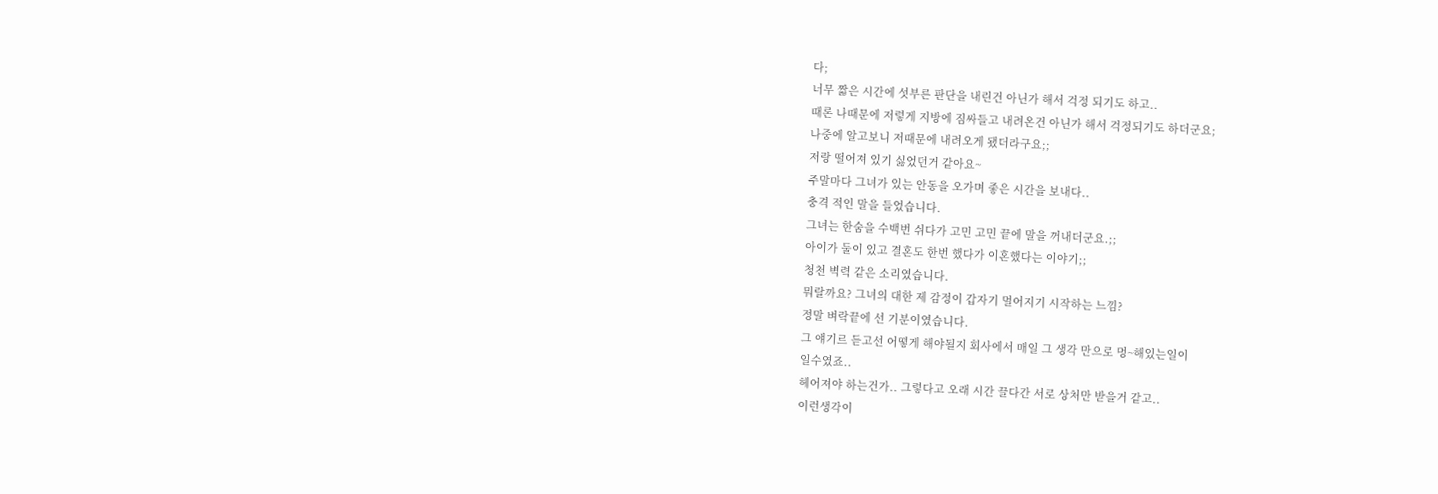다;
너무 짧은 시간에 섯부른 판단을 내린건 아닌가 해서 걱정 되기도 하고..
때론 나때문에 저렇게 지방에 짐싸들고 내려온건 아닌가 해서 걱정되기도 하더군요;
나중에 알고보니 저때문에 내려오게 됐더라구요;;
저랑 떨어져 있기 싫었던거 같아요~
주말마다 그녀가 있는 안동을 오가며 좋은 시간을 보내다..
충격 적인 말을 들었습니다.
그녀는 한숨을 수백번 쉬다가 고민 고민 끝에 말을 꺼내더군요.;;
아이가 둘이 있고 결혼도 한번 했다가 이혼했다는 이야기;;
청천 벽력 같은 소리였습니다.
뭐랄까요? 그녀의 대한 제 감정이 갑자기 멀어지기 시작하는 느낌?
정말 벼락끝에 선 기분이였습니다.
그 얘기르 듣고선 어떻게 해야될지 회사에서 매일 그 생각 만으로 멍~해있는일이
일수였죠..
헤어져야 하는건가.. 그렇다고 오래 시간 끌다간 서로 상처만 받을거 같고..
이런생각이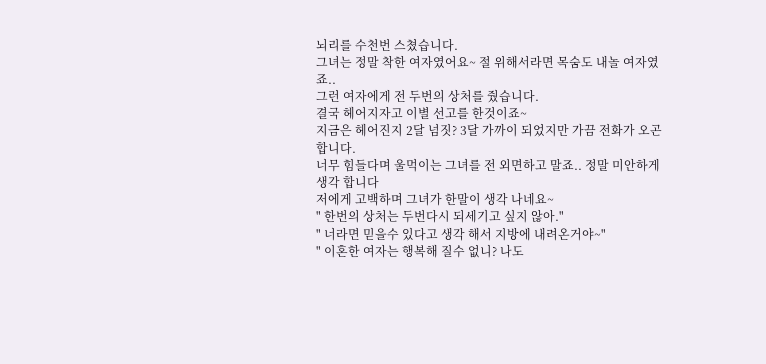뇌리를 수천번 스쳤습니다.
그녀는 정말 착한 여자였어요~ 절 위해서라면 목숨도 내놀 여자였죠..
그런 여자에게 전 두번의 상처를 줬습니다.
결국 헤어지자고 이별 선고를 한것이죠~
지금은 헤어진지 2달 넘짓? 3달 가까이 되었지만 가끔 전화가 오곤 합니다.
너무 힘들다며 울먹이는 그녀를 전 외면하고 말죠.. 정말 미안하게 생각 합니다
저에게 고백하며 그녀가 한말이 생각 나네요~
" 한번의 상처는 두번다시 되세기고 싶지 않아."
" 너라면 믿을수 있다고 생각 해서 지방에 내려온거야~"
" 이혼한 여자는 행복해 질수 없니? 나도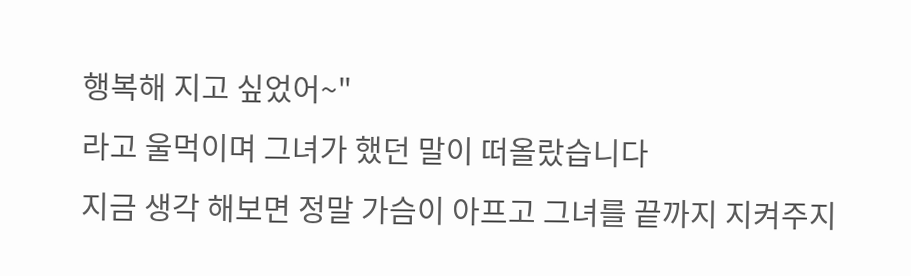행복해 지고 싶었어~"
라고 울먹이며 그녀가 했던 말이 떠올랐습니다
지금 생각 해보면 정말 가슴이 아프고 그녀를 끝까지 지켜주지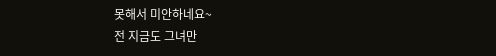못해서 미안하네요~
전 지금도 그녀만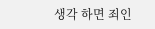생각 하면 죄인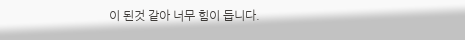이 된것 같아 너무 힘이 듭니다.